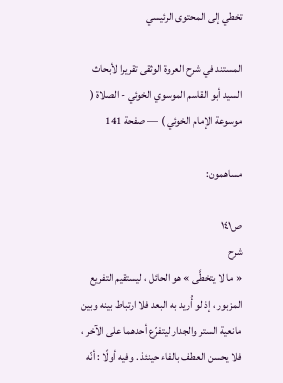تخطي إلى المحتوى الرئيسي

المستند في شرح العروة الوثقى تقريرا لأبحاث السيد أبو القاسم الموسوي الخوئي - الصلاة ( موسوعة الإمام الخوئي ) — صفحة 141

مساهمون:

ص١٤١
شرح
« ما لا يتخطَّى » هو الحائل ، ليستقيم التفريع المزبور ، إذ لو أُريد به البعد فلا ارتباط بينه وبين مانعية الستر والجدار ليتفرّع أحدهما على الآخر ، فلا يحسن العطف بالفاء حينئذ . وفيه أولًا : أنّه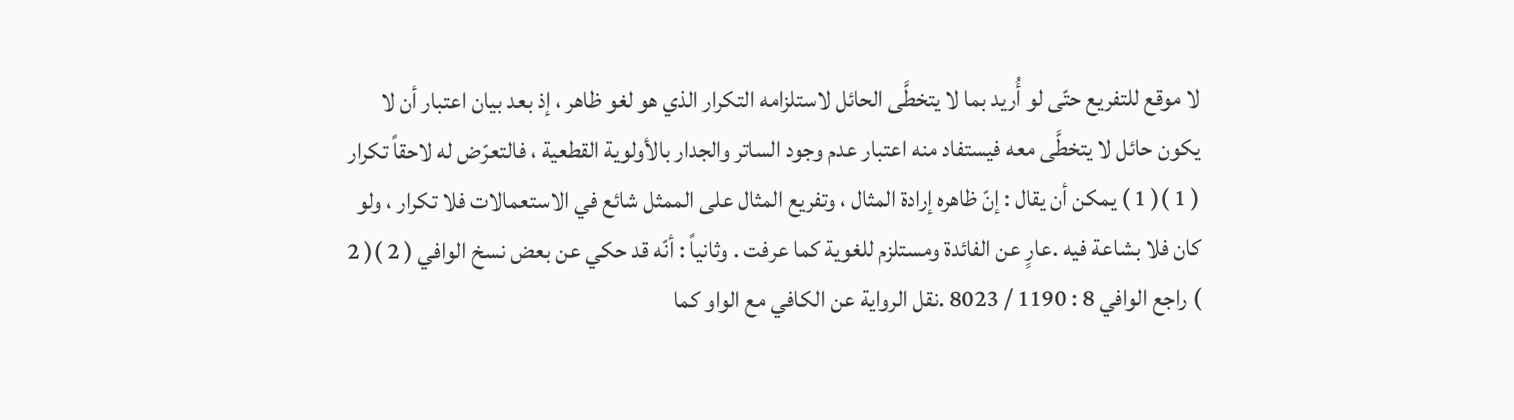لا موقع للتفريع حتّى لو أُريد بما لا يتخطَّى الحائل لاستلزامه التكرار الذي هو لغو ظاهر ، إذ بعد بيان اعتبار أن لا يكون حائل لا يتخطَّى معه فيستفاد منه اعتبار عدم وجود الساتر والجدار بالأولوية القطعية ، فالتعرّض له لاحقاً تكرار ( 1 )( 1 ) يمكن أن يقال : إنّ ظاهره إرادة المثال ، وتفريع المثال على الممثل شائع في الاستعمالات فلا تكرار ، ولو كان فلا بشاعة فيه .عارٍ عن الفائدة ومستلزم للغوية كما عرفت . وثانياً : أنّه قد حكي عن بعض نسخ الوافي ( 2 )( 2 ) راجع الوافي 8 : 1190 / 8023 .نقل الرواية عن الكافي مع الواو كما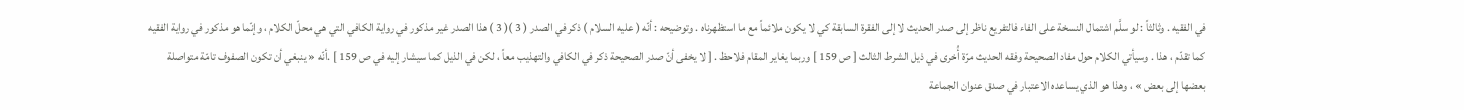في الفقيه . وثالثاً : لو سلَّم اشتمال النسخة على الفاء فالتفريع ناظر إلى صدر الحديث لا إلى الفقرة السابقة كي لا يكون ملائماً مع ما استظهرناه . وتوضيحه : أنّه ( عليه السلام ) ذكر في الصدر ( 3 )( 3 ) هذا الصدر غير مذكور في رواية الكافي التي هي محلّ الكلام ، وإنّما هو مذكور في رواية الفقيه كما تقدّم ، هذا . وسيأتي الكلام حول مفاد الصحيحة وفقه الحديث مرّة أُخرى في ذيل الشرط الثالث [ ص 159 ] وربما يغاير المقام فلاحظ . [ لا يخفى أنّ صدر الصحيحة ذكر في الكافي والتهذيب معاً ، لكن في الذيل كما سيشار إليه في ص 159 ] .أنّه « ينبغي أن تكون الصفوف تامّة متواصلة بعضها إلى بعض » ، وهذا هو الذي يساعده الاعتبار في صدق عنوان الجماعة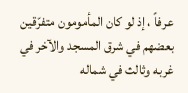عرفاً ، إذ لو كان المأمومون متفرّقين بعضهم في شرق المسجد والآخر في غربه وثالث في شماله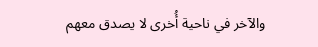والآخر في ناحية أُخرى لا يصدق معهم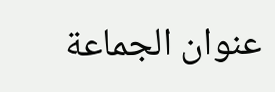عنوان الجماعة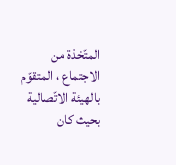المتّخذة من الاجتماع ، المتقوّم بالهيئة الاتّصالية بحيث كان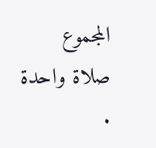المجموع صلاة واحدة .